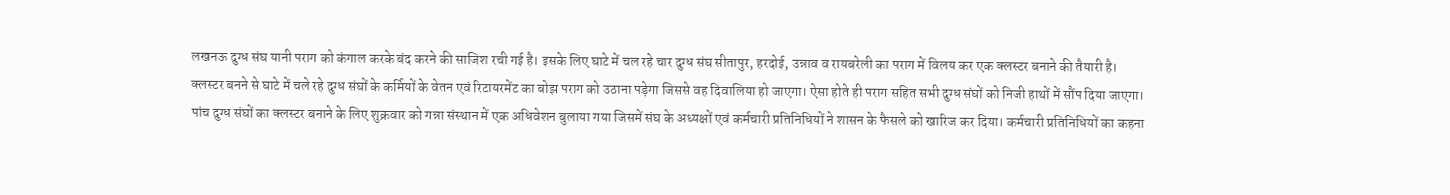लखनऊ दुग्ध संघ यानी पराग को कंगाल करके बंद करने की साजिश रची गई है। इसके लिए घाटे में चल रहे चार दुग्ध संघ सीतापुर, हरदोई, उन्नाव व रायबरेली का पराग में विलय कर एक क्लस्टर बनाने की तैयारी है।
क्लस्टर बनने से घाटे में चले रहे दुग्ध संघों के कर्मियों के वेतन एवं रिटायरमेंट का बोझ पराग को उठाना पड़ेगा जिससे वह दिवालिया हो जाएगा। ऐसा होते ही पराग सहित सभी दुग्ध संघों को निजी हाथों में सौंप दिया जाएगा।
पांच दुग्ध संघों का क्लस्टर बनाने के लिए शुक्रवार को गन्ना संस्थान में एक अधिवेशन बुलाया गया जिसमें संघ के अध्यक्षों एवं कर्मचारी प्रतिनिधियों ने शासन के फैसले को खारिज कर दिया। कर्मचारी प्रतिनिधियों का कहना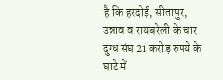है कि हरदोई, सीतापुर, उन्नाव व रायबरेली के चार दुग्ध संघ 21 करोड़ रुपये के घाटे में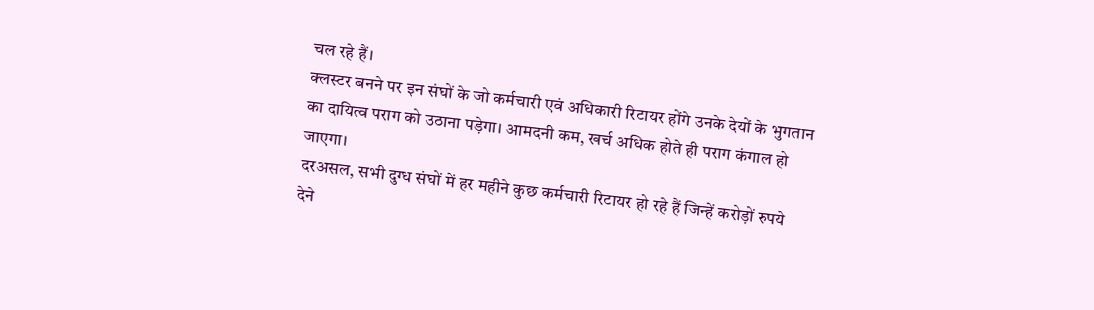चल रहे हैं।
क्लस्टर बनने पर इन संघों के जो कर्मचारी एवं अधिकारी रिटायर होंगे उनके देयों के भुगतान का दायित्व पराग को उठाना पड़ेगा। आमदनी कम, खर्च अधिक होते ही पराग कंगाल हो जाएगा।
दरअसल, सभी दुग्ध संघों में हर महीने कुछ कर्मचारी रिटायर हो रहे हैं जिन्हें करोड़ों रुपये देने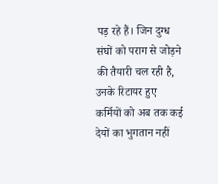पड़ रहे हैं। जिन दुग्ध संघों को पराग से जोड़ने की तैयारी चल रही है, उनके रिटायर हुए कर्मियों को अब तक कई देयों का भुगतान नहीं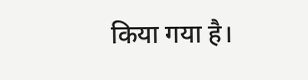किया गया है।